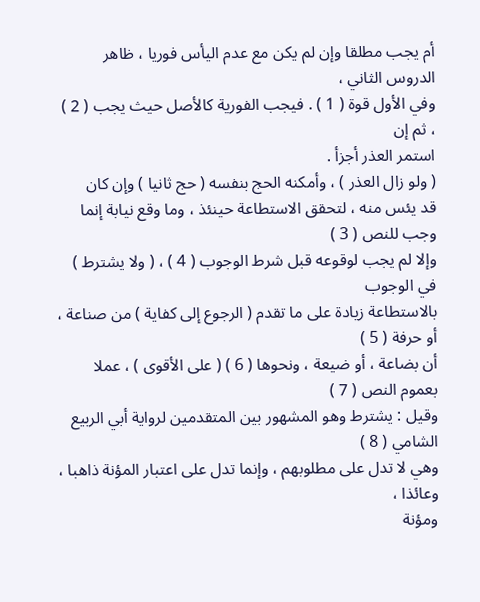أم يجب مطلقا وإن لم يكن مع عدم اليأس فوريا ، ظاهر الدروس الثاني ،
وفي الأول قوة ( 1 ) . فيجب الفورية كالأصل حيث يجب ( 2 ) ، ثم إن
استمر العذر أجزأ .
( ولو زال العذر ) ، وأمكنه الحج بنفسه ( حج ثانيا ) وإن كان
قد يئس منه ، لتحقق الاستطاعة حينئذ ، وما وقع نيابة إنما وجب للنص ( 3 )
وإلا لم يجب لوقوعه قبل شرط الوجوب ( 4 ) ، ( ولا يشترط ) في الوجوب
بالاستطاعة زيادة على ما تقدم ( الرجوع إلى كفاية ) من صناعة ، أو حرفة ( 5 )
أن بضاعة ، أو ضيعة ، ونحوها ( 6 ) ( على الأقوى ) ، عملا بعموم النص ( 7 )
وقيل : يشترط وهو المشهور بين المتقدمين لرواية أبي الربيع الشامي ( 8 )
وهي لا تدل على مطلوبهم ، وإنما تدل على اعتبار المؤنة ذاهبا ، وعائذا ،
ومؤنة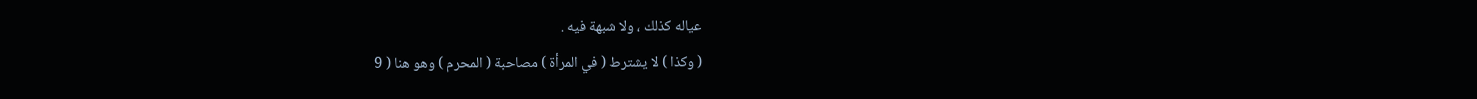عياله كذلك ، ولا شبهة فيه .
( وكذا ) لا يشترط ( في المرأة ) مصاحبة ( المحرم ) وهو هنا ( 9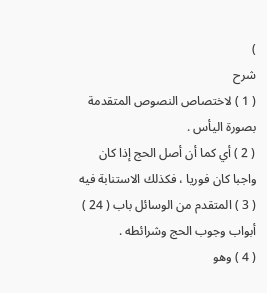)
شرح
( 1 ) لاختصاص النصوص المتقدمة بصورة اليأس .
( 2 ) أي كما أن أصل الحج إذا كان واجبا كان فوريا ، فكذلك الاستنابة فيه
( 3 ) المتقدم من الوسائل باب ( 24 ) أبواب وجوب الحج وشرائطه .
( 4 ) وهو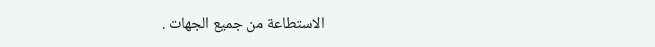الاستطاعة من جميع الجهات .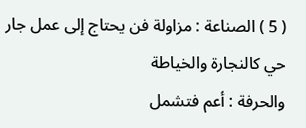( 5 ) الصناعة : مزاولة فن يحتاج إلى عمل جار حي كالنجارة والخياطة
والحرفة : أعم فتشمل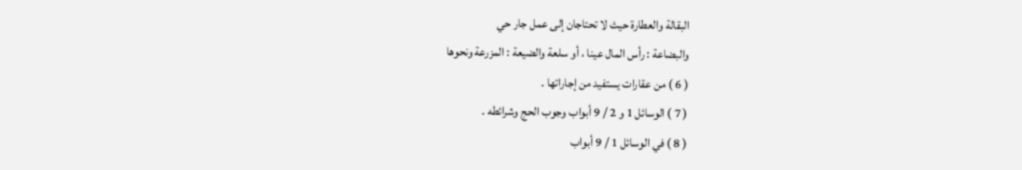البقالة والعطارة حيث لا تحتاجان إلى عمل جار حي
والبضاعة : رأس المال عينا ، أو سلعة والضيعة : المزرعة ونحوها
( 6 ) من عقارات يستفيد من إجاراتها .
( 7 ) الوسائل 1 و 2 / 9 أبواب وجوب الحج وشرائطه .
( 8 ) في الوسائل 1 / 9 أبواب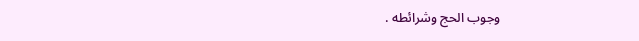وجوب الحج وشرائطه .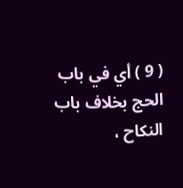( 9 ) أي في باب الحج بخلاف باب النكاح ،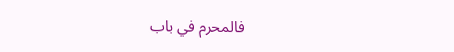فالمحرم في باب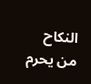النكاح من يحرم